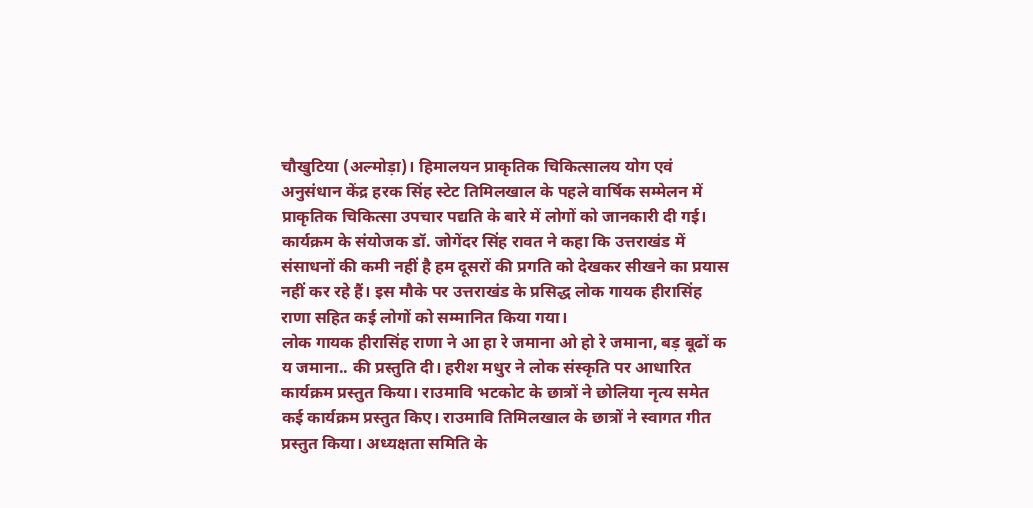चौखुटिया (अल्मोड़ा)। हिमालयन प्राकृतिक चिकित्सालय योग एवं अनुसंधान केंद्र हरक सिंह स्टेट तिमिलखाल के पहले वार्षिक सम्मेलन में प्राकृतिक चिकित्सा उपचार पद्यति के बारे में लोगों को जानकारी दी गई। कार्यक्रम के संयोजक डॉ. जोगेंदर सिंह रावत ने कहा कि उत्तराखंड में संसाधनों की कमी नहीं है हम दूसरों की प्रगति को देखकर सीखने का प्रयास नहीं कर रहे हैं। इस मौके पर उत्तराखंड के प्रसिद्ध लोक गायक हीरासिंह राणा सहित कई लोगों को सम्मानित किया गया।
लोक गायक हीरासिंह राणा ने आ हा रे जमाना ओ हो रे जमाना, बड़ बूढों क य जमाना.. की प्रस्तुति दी। हरीश मधुर ने लोक संस्कृति पर आधारित कार्यक्रम प्रस्तुत किया। राउमावि भटकोट के छात्रों ने छोलिया नृत्य समेत कई कार्यक्रम प्रस्तुत किए। राउमावि तिमिलखाल के छात्रों ने स्वागत गीत प्रस्तुत किया। अध्यक्षता समिति के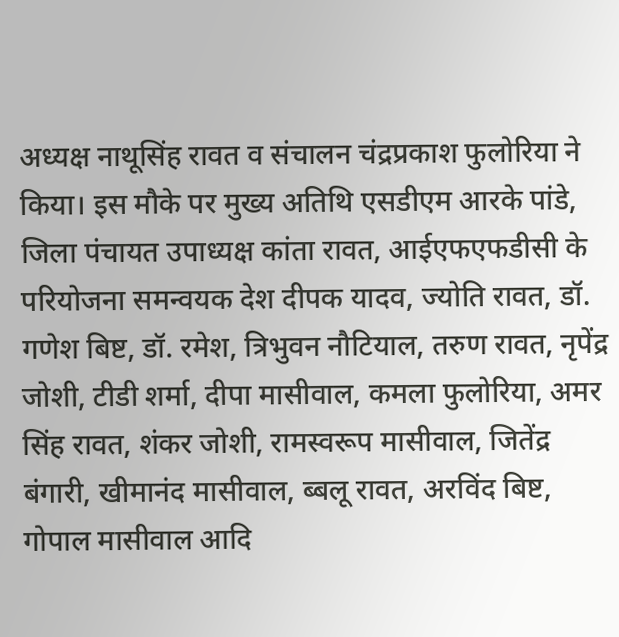अध्यक्ष नाथूसिंह रावत व संचालन चंद्रप्रकाश फुलोरिया ने किया। इस मौके पर मुख्य अतिथि एसडीएम आरके पांडे, जिला पंचायत उपाध्यक्ष कांता रावत, आईएफएफडीसी के परियोजना समन्वयक देश दीपक यादव, ज्योति रावत, डॉ. गणेश बिष्ट, डॉ. रमेश, त्रिभुवन नौटियाल, तरुण रावत, नृपेंद्र जोशी, टीडी शर्मा, दीपा मासीवाल, कमला फुलोरिया, अमर सिंह रावत, शंकर जोशी, रामस्वरूप मासीवाल, जितेंद्र बंगारी, खीमानंद मासीवाल, ब्बलू रावत, अरविंद बिष्ट, गोपाल मासीवाल आदि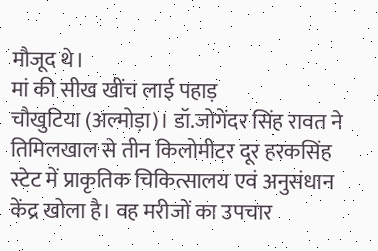मौजूद थे।
मां की सीख खींच लाई पहाड़
चौखुटिया (अल्मोड़ा)। डॉ.जोगेंदर सिंह रावत ने तिमिलखाल से तीन किलोमीटर दूर हरकसिंह स्टेट में प्राकृतिक चिकित्सालय एवं अनुसंधान केंद्र खोला है। वह मरीजों का उपचार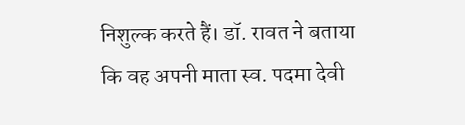निशुल्क करते हैं। डॉ. रावत ने बताया कि वह अपनी माता स्व. पदमा देवी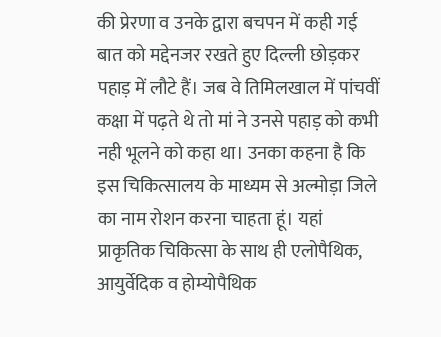की प्रेरणा व उनके द्वारा बचपन में कही गई बात को मद्देनजर रखते हुए दिल्ली छोड़कर पहाड़ में लौटे हैं। जब वे तिमिलखाल में पांचवीं कक्षा में पढ़ते थे तो मां ने उनसे पहाड़ को कभी नही भूलने को कहा था। उनका कहना है कि इस चिकित्सालय के माध्यम से अल्मोड़ा जिले का नाम रोशन करना चाहता हूं। यहां प्राकृतिक चिकित्सा के साथ ही एलोपैथिक, आयुर्वेदिक व होम्योपैथिक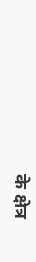के क्षेत्र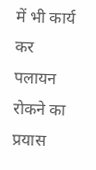में भी कार्य कर पलायन रोकने का प्रयास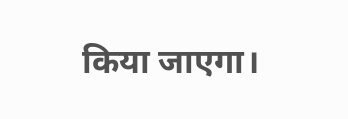किया जाएगा।